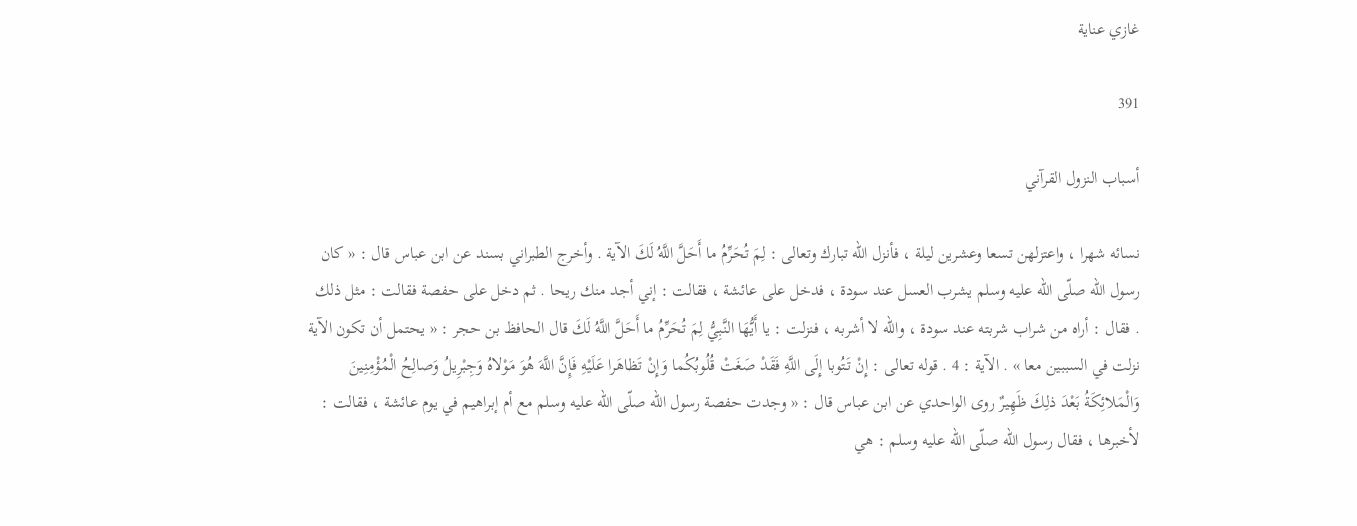غازي عناية

391

أسباب النزول القرآني

نسائه شهرا ، واعتزلهن تسعا وعشرين ليلة ، فأنزل اللّه تبارك وتعالى : لِمَ تُحَرِّمُ ما أَحَلَّ اللَّهُ لَكَ الآية . وأخرج الطبراني بسند عن ابن عباس قال : « كان رسول اللّه صلّى اللّه عليه وسلم يشرب العسل عند سودة ، فدخل على عائشة ، فقالت : إني أجد منك ريحا . ثم دخل على حفصة فقالت : مثل ذلك . فقال : أراه من شراب شربته عند سودة ، واللّه لا أشربه ، فنزلت : يا أَيُّهَا النَّبِيُّ لِمَ تُحَرِّمُ ما أَحَلَّ اللَّهُ لَكَ قال الحافظ بن حجر : « يحتمل أن تكون الآية نزلت في السببين معا » . الآية : 4 . قوله تعالى : إِنْ تَتُوبا إِلَى اللَّهِ فَقَدْ صَغَتْ قُلُوبُكُما وَإِنْ تَظاهَرا عَلَيْهِ فَإِنَّ اللَّهَ هُوَ مَوْلاهُ وَجِبْرِيلُ وَصالِحُ الْمُؤْمِنِينَ وَالْمَلائِكَةُ بَعْدَ ذلِكَ ظَهِيرٌ روى الواحدي عن ابن عباس قال : « وجدت حفصة رسول اللّه صلّى اللّه عليه وسلم مع أم إبراهيم في يوم عائشة ، فقالت : لأخبرها ، فقال رسول اللّه صلّى اللّه عليه وسلم : هي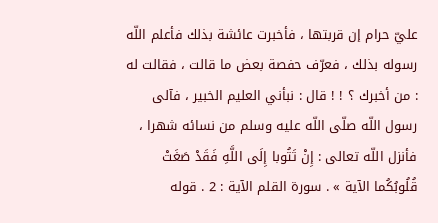عليّ حرام إن قربتها ، فأخبرت عائشة بذلك فأعلم اللّه رسوله بذلك ، فعرّف حفصة بعض ما قالت ، فقالت له : من أخبرك ؟ ! ! قال : نبأني العليم الخبير ، فآلى رسول اللّه صلّى اللّه عليه وسلم من نسائه شهرا ، فأنزل اللّه تعالى : إِنْ تَتُوبا إِلَى اللَّهِ فَقَدْ صَغَتْ قُلُوبُكُما الآية » . سورة القلم الآية : 2 . قوله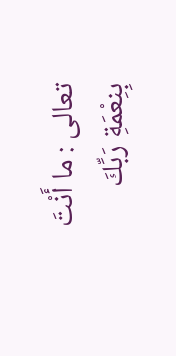تعالى : ما أَنْتَ بِنِعْمَةِ رَبِّكَ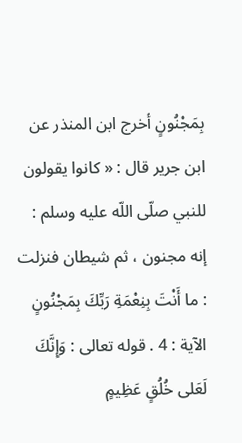بِمَجْنُونٍ أخرج ابن المنذر عن ابن جرير قال : « كانوا يقولون للنبي صلّى اللّه عليه وسلم : إنه مجنون ، ثم شيطان فنزلت : ما أَنْتَ بِنِعْمَةِ رَبِّكَ بِمَجْنُونٍ الآية : 4 . قوله تعالى : وَإِنَّكَ لَعَلى خُلُقٍ عَظِيمٍ